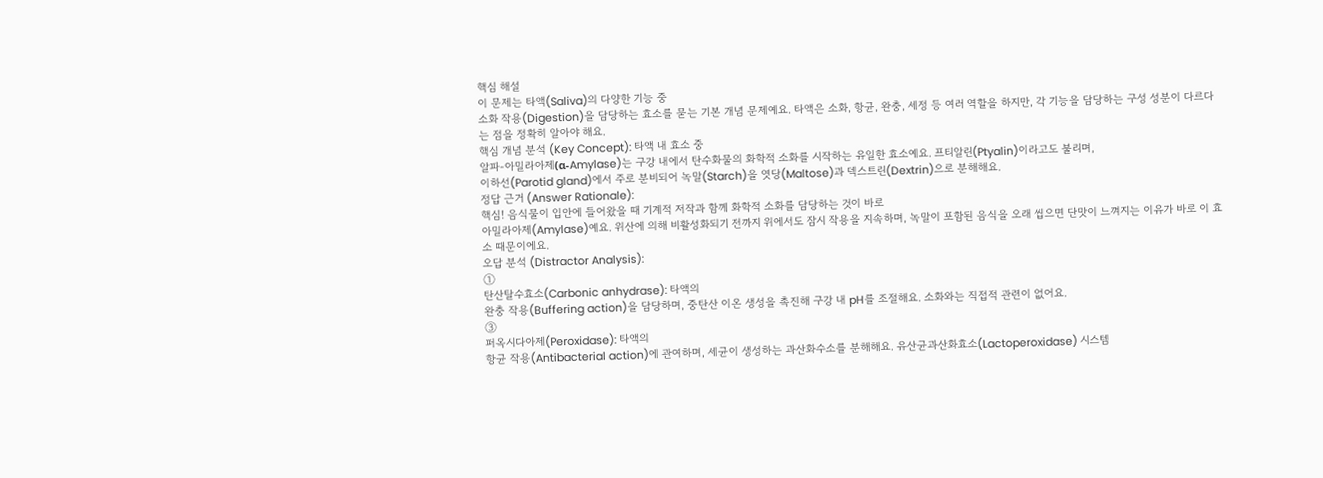핵심 해설
이 문제는 타액(Saliva)의 다양한 기능 중
소화 작용(Digestion)을 담당하는 효소를 묻는 기본 개념 문제예요. 타액은 소화, 항균, 완충, 세정 등 여러 역할을 하지만, 각 기능을 담당하는 구성 성분이 다르다는 점을 정확히 알아야 해요.
핵심 개념 분석 (Key Concept): 타액 내 효소 중
알파-아밀라아제(α-Amylase)는 구강 내에서 탄수화물의 화학적 소화를 시작하는 유일한 효소예요. 프티알린(Ptyalin)이라고도 불리며,
이하선(Parotid gland)에서 주로 분비되어 녹말(Starch)을 엿당(Maltose)과 덱스트린(Dextrin)으로 분해해요.
정답 근거 (Answer Rationale):
핵심! 음식물이 입안에 들어왔을 때 기계적 저작과 함께 화학적 소화를 담당하는 것이 바로
아밀라아제(Amylase)예요. 위산에 의해 비활성화되기 전까지 위에서도 잠시 작용을 지속하며, 녹말이 포함된 음식을 오래 씹으면 단맛이 느껴지는 이유가 바로 이 효소 때문이에요.
오답 분석 (Distractor Analysis):
①
탄산탈수효소(Carbonic anhydrase): 타액의
완충 작용(Buffering action)을 담당하며, 중탄산 이온 생성을 촉진해 구강 내 pH를 조절해요. 소화와는 직접적 관련이 없어요.
③
퍼옥시다아제(Peroxidase): 타액의
항균 작용(Antibacterial action)에 관여하며, 세균이 생성하는 과산화수소를 분해해요. 유산균과산화효소(Lactoperoxidase) 시스템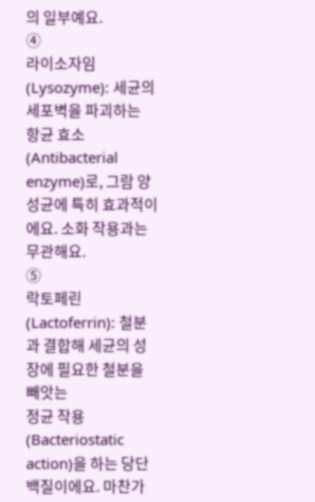의 일부예요.
④
라이소자임(Lysozyme): 세균의 세포벽을 파괴하는
항균 효소(Antibacterial enzyme)로, 그람 양성균에 특히 효과적이에요. 소화 작용과는 무관해요.
⑤
락토페린(Lactoferrin): 철분과 결합해 세균의 성장에 필요한 철분을 빼앗는
정균 작용(Bacteriostatic action)을 하는 당단백질이에요. 마찬가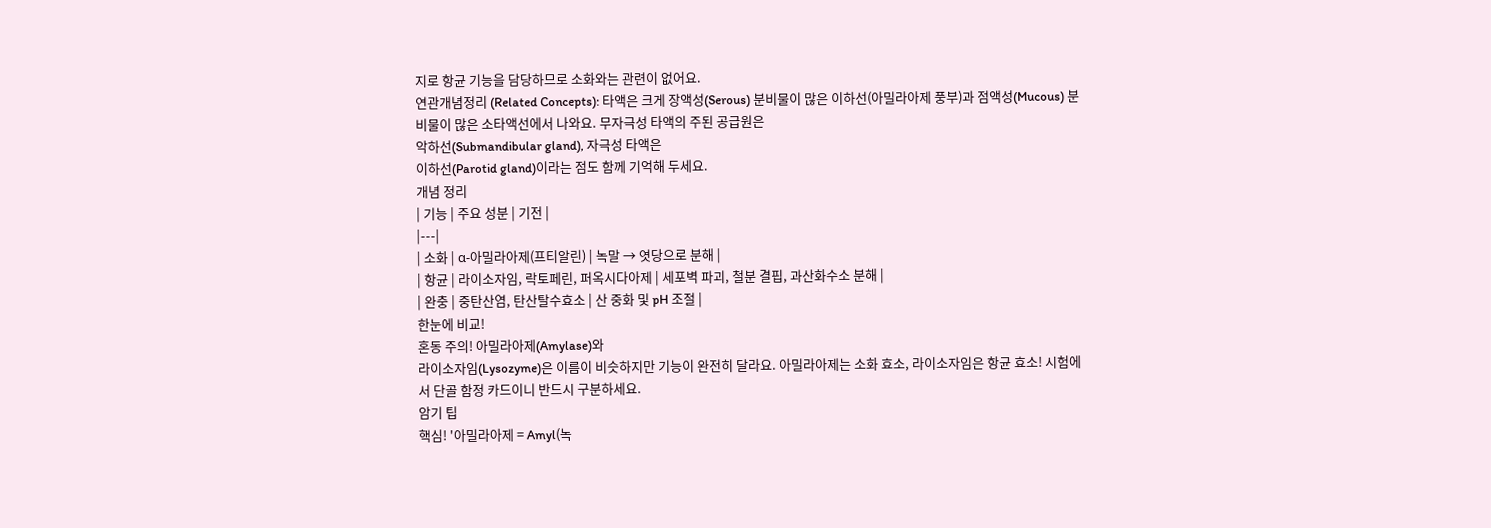지로 항균 기능을 담당하므로 소화와는 관련이 없어요.
연관개념정리 (Related Concepts): 타액은 크게 장액성(Serous) 분비물이 많은 이하선(아밀라아제 풍부)과 점액성(Mucous) 분비물이 많은 소타액선에서 나와요. 무자극성 타액의 주된 공급원은
악하선(Submandibular gland), 자극성 타액은
이하선(Parotid gland)이라는 점도 함께 기억해 두세요.
개념 정리
| 기능 | 주요 성분 | 기전 |
|---|
| 소화 | α-아밀라아제(프티알린) | 녹말 → 엿당으로 분해 |
| 항균 | 라이소자임, 락토페린, 퍼옥시다아제 | 세포벽 파괴, 철분 결핍, 과산화수소 분해 |
| 완충 | 중탄산염, 탄산탈수효소 | 산 중화 및 pH 조절 |
한눈에 비교!
혼동 주의! 아밀라아제(Amylase)와
라이소자임(Lysozyme)은 이름이 비슷하지만 기능이 완전히 달라요. 아밀라아제는 소화 효소, 라이소자임은 항균 효소! 시험에서 단골 함정 카드이니 반드시 구분하세요.
암기 팁
핵심! '아밀라아제 = Amyl(녹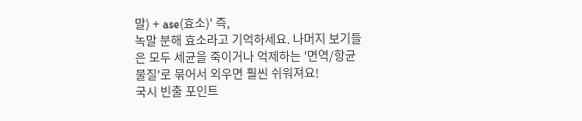말) + ase(효소)' 즉,
녹말 분해 효소라고 기억하세요. 나머지 보기들은 모두 세균을 죽이거나 억제하는 '면역/항균 물질'로 묶어서 외우면 훨씬 쉬워져요!
국시 빈출 포인트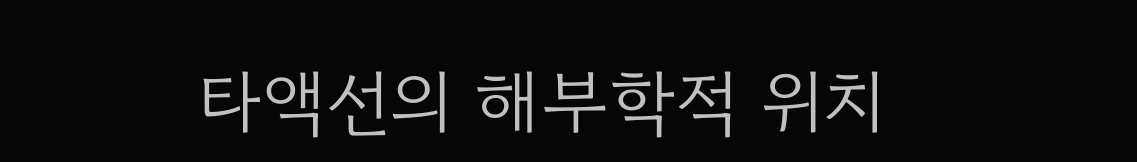타액선의 해부학적 위치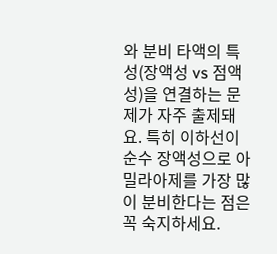와 분비 타액의 특성(장액성 vs 점액성)을 연결하는 문제가 자주 출제돼요. 특히 이하선이 순수 장액성으로 아밀라아제를 가장 많이 분비한다는 점은 꼭 숙지하세요.